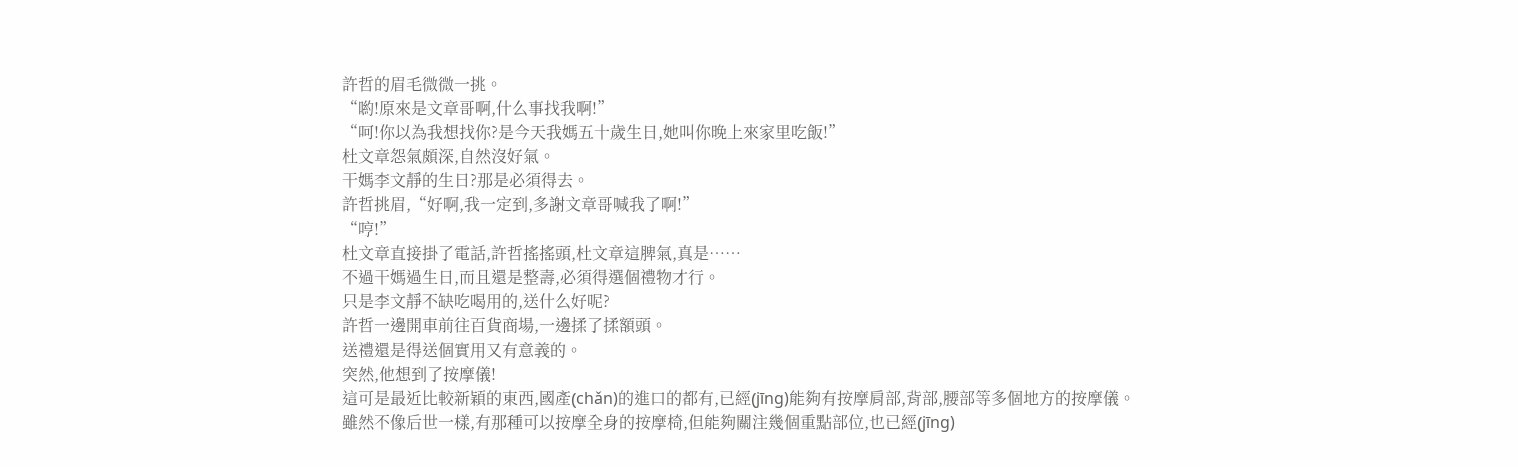許哲的眉毛微微一挑。
“喲!原來是文章哥啊,什么事找我啊!”
“呵!你以為我想找你?是今天我媽五十歲生日,她叫你晚上來家里吃飯!”
杜文章怨氣頗深,自然沒好氣。
干媽李文靜的生日?那是必須得去。
許哲挑眉,“好啊,我一定到,多謝文章哥喊我了啊!”
“哼!”
杜文章直接掛了電話,許哲搖搖頭,杜文章這脾氣,真是……
不過干媽過生日,而且還是整壽,必須得選個禮物才行。
只是李文靜不缺吃喝用的,送什么好呢?
許哲一邊開車前往百貨商場,一邊揉了揉額頭。
送禮還是得送個實用又有意義的。
突然,他想到了按摩儀!
這可是最近比較新穎的東西,國產(chǎn)的進口的都有,已經(jīng)能夠有按摩肩部,背部,腰部等多個地方的按摩儀。
雖然不像后世一樣,有那種可以按摩全身的按摩椅,但能夠關注幾個重點部位,也已經(jīng)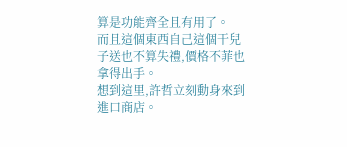算是功能齊全且有用了。
而且這個東西自己這個干兒子送也不算失禮,價格不菲也拿得出手。
想到這里,許哲立刻動身來到進口商店。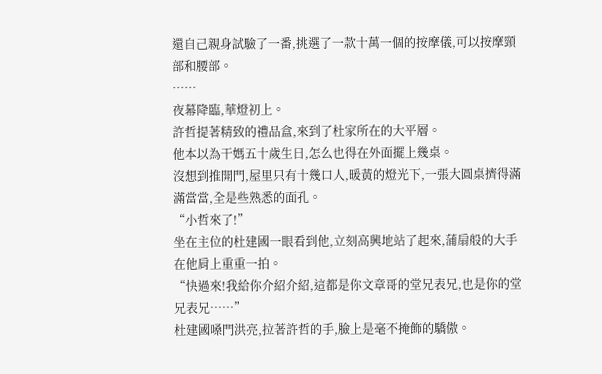還自己親身試驗了一番,挑選了一款十萬一個的按摩儀,可以按摩頸部和腰部。
……
夜幕降臨,華燈初上。
許哲提著精致的禮品盒,來到了杜家所在的大平層。
他本以為干媽五十歲生日,怎么也得在外面擺上幾桌。
沒想到推開門,屋里只有十幾口人,暖黃的燈光下,一張大圓桌擠得滿滿當當,全是些熟悉的面孔。
“小哲來了!”
坐在主位的杜建國一眼看到他,立刻高興地站了起來,蒲扇般的大手在他肩上重重一拍。
“快過來!我給你介紹介紹,這都是你文章哥的堂兄表兄,也是你的堂兄表兄……”
杜建國嗓門洪亮,拉著許哲的手,臉上是毫不掩飾的驕傲。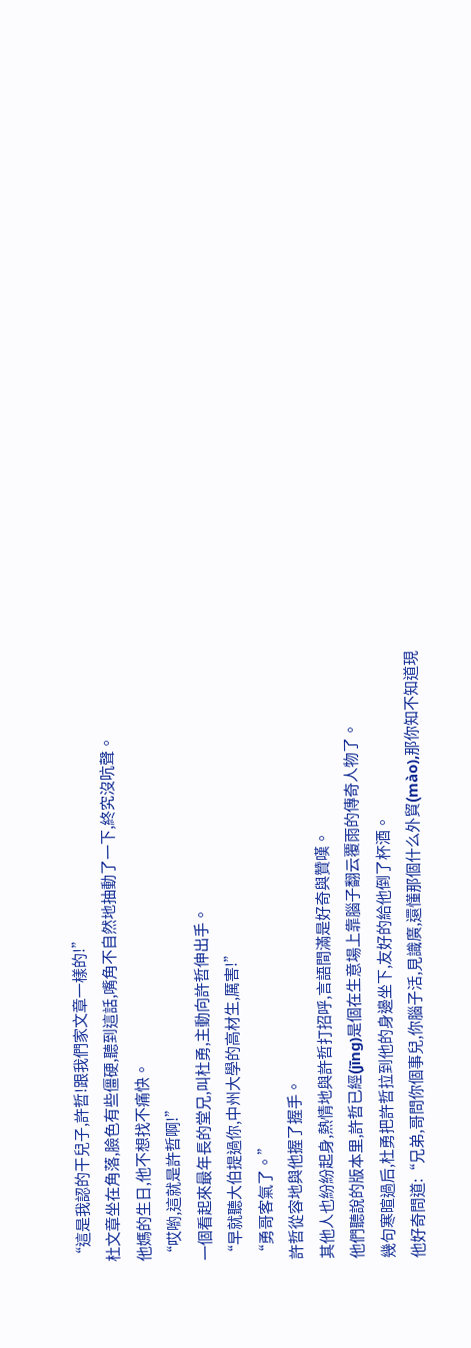“這是我認的干兒子,許哲!跟我們家文章一樣的!”
杜文章坐在角落,臉色有些僵硬,聽到這話,嘴角不自然地抽動了一下,終究沒吭聲。
他媽的生日,他不想找不痛快。
“哎喲,這就是許哲啊!”
一個看起來最年長的堂兄,叫杜勇,主動向許哲伸出手。
“早就聽大伯提過你,中州大學的高材生,厲害!”
“勇哥客氣了。”
許哲從容地與他握了握手。
其他人也紛紛起身,熱情地與許哲打招呼,言語間滿是好奇與贊嘆。
他們聽說的版本里,許哲已經(jīng)是個在生意場上靠腦子翻云覆雨的傳奇人物了。
幾句寒暄過后,杜勇把許哲拉到他的身邊坐下,友好的給他倒了杯酒。
他好奇問道:“兄弟,哥問你個事兒,你腦子活,見識廣,還懂那個什么外貿(mào),那你知不知道現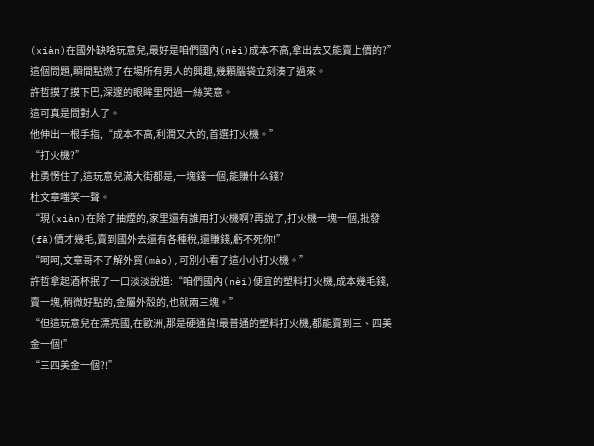(xiàn)在國外缺啥玩意兒,最好是咱們國內(nèi)成本不高,拿出去又能賣上價的?”
這個問題,瞬間點燃了在場所有男人的興趣,幾顆腦袋立刻湊了過來。
許哲摸了摸下巴,深邃的眼眸里閃過一絲笑意。
這可真是問對人了。
他伸出一根手指,“成本不高,利潤又大的,首選打火機。”
“打火機?”
杜勇愣住了,這玩意兒滿大街都是,一塊錢一個,能賺什么錢?
杜文章嗤笑一聲。
“現(xiàn)在除了抽煙的,家里還有誰用打火機啊?再說了,打火機一塊一個,批發(fā)價才幾毛,賣到國外去還有各種稅,還賺錢,虧不死你!”
“呵呵,文章哥不了解外貿(mào),可別小看了這小小打火機。”
許哲拿起酒杯抿了一口淡淡說道:“咱們國內(nèi)便宜的塑料打火機,成本幾毛錢,賣一塊,稍微好點的,金屬外殼的,也就兩三塊。”
“但這玩意兒在漂亮國,在歐洲,那是硬通貨!最普通的塑料打火機,都能賣到三、四美金一個!”
“三四美金一個?!”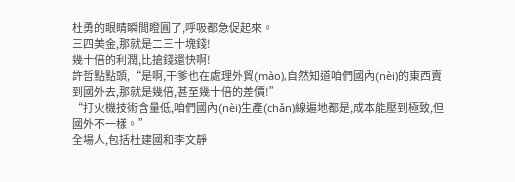杜勇的眼睛瞬間瞪圓了,呼吸都急促起來。
三四美金,那就是二三十塊錢!
幾十倍的利潤,比搶錢還快啊!
許哲點點頭,“是啊,干爹也在處理外貿(mào),自然知道咱們國內(nèi)的東西賣到國外去,那就是幾倍,甚至幾十倍的差價!”
“打火機技術含量低,咱們國內(nèi)生產(chǎn)線遍地都是,成本能壓到極致,但國外不一樣。”
全場人,包括杜建國和李文靜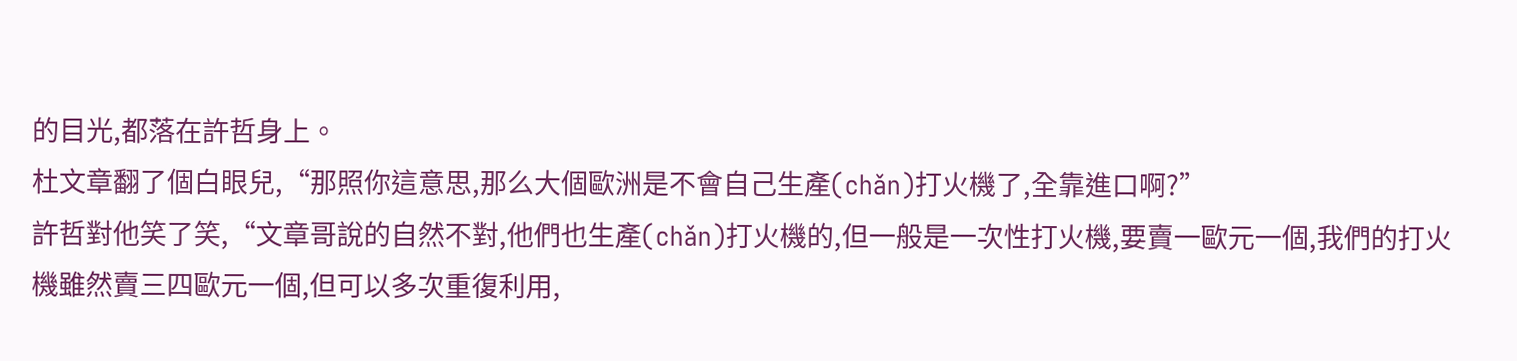的目光,都落在許哲身上。
杜文章翻了個白眼兒,“那照你這意思,那么大個歐洲是不會自己生產(chǎn)打火機了,全靠進口啊?”
許哲對他笑了笑,“文章哥說的自然不對,他們也生產(chǎn)打火機的,但一般是一次性打火機,要賣一歐元一個,我們的打火機雖然賣三四歐元一個,但可以多次重復利用,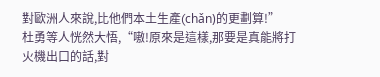對歐洲人來說,比他們本土生產(chǎn)的更劃算!”
杜勇等人恍然大悟,“嗷!原來是這樣,那要是真能將打火機出口的話,對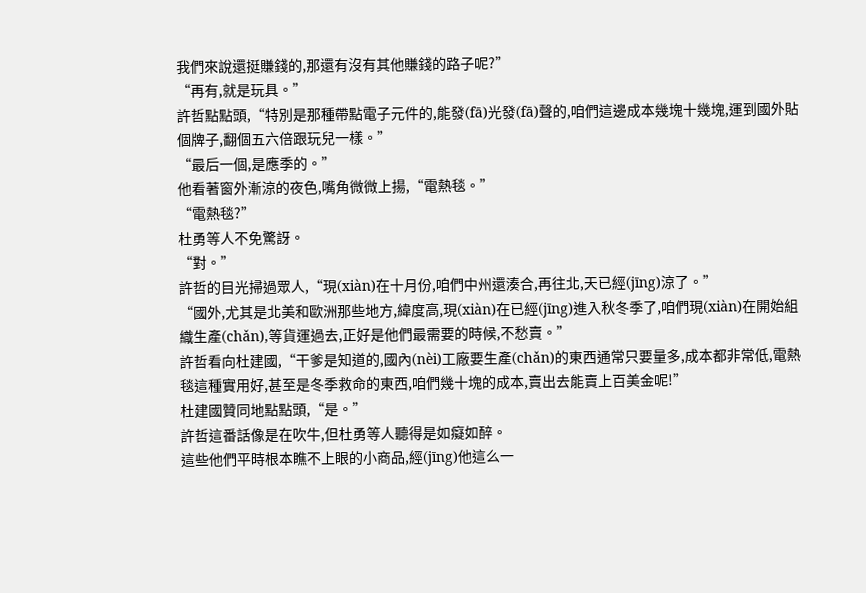我們來說還挺賺錢的,那還有沒有其他賺錢的路子呢?”
“再有,就是玩具。”
許哲點點頭,“特別是那種帶點電子元件的,能發(fā)光發(fā)聲的,咱們這邊成本幾塊十幾塊,運到國外貼個牌子,翻個五六倍跟玩兒一樣。”
“最后一個,是應季的。”
他看著窗外漸涼的夜色,嘴角微微上揚,“電熱毯。”
“電熱毯?”
杜勇等人不免驚訝。
“對。”
許哲的目光掃過眾人,“現(xiàn)在十月份,咱們中州還湊合,再往北,天已經(jīng)涼了。”
“國外,尤其是北美和歐洲那些地方,緯度高,現(xiàn)在已經(jīng)進入秋冬季了,咱們現(xiàn)在開始組織生產(chǎn),等貨運過去,正好是他們最需要的時候,不愁賣。”
許哲看向杜建國,“干爹是知道的,國內(nèi)工廠要生產(chǎn)的東西通常只要量多,成本都非常低,電熱毯這種實用好,甚至是冬季救命的東西,咱們幾十塊的成本,賣出去能賣上百美金呢!”
杜建國贊同地點點頭,“是。”
許哲這番話像是在吹牛,但杜勇等人聽得是如癡如醉。
這些他們平時根本瞧不上眼的小商品,經(jīng)他這么一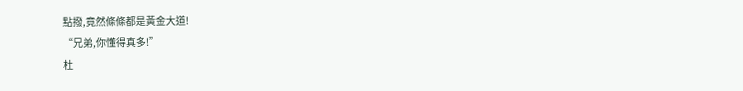點撥,竟然條條都是黃金大道!
“兄弟,你懂得真多!”
杜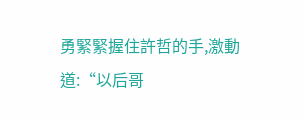勇緊緊握住許哲的手,激動道:“以后哥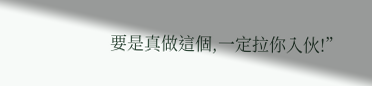要是真做這個,一定拉你入伙!”